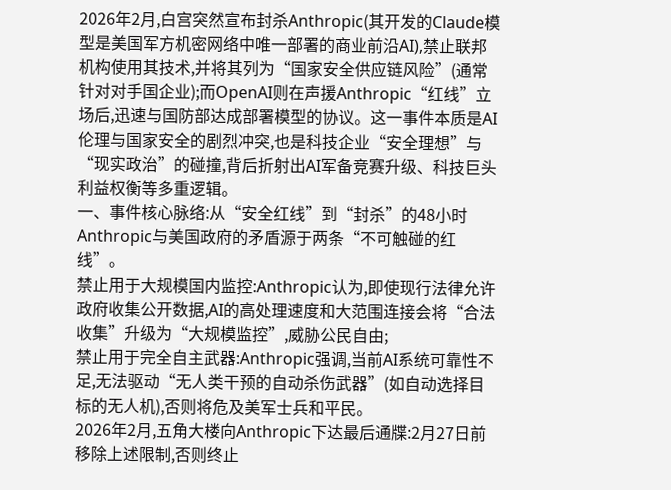2026年2月,白宫突然宣布封杀Anthropic(其开发的Claude模型是美国军方机密网络中唯一部署的商业前沿AI),禁止联邦机构使用其技术,并将其列为“国家安全供应链风险”(通常针对对手国企业);而OpenAI则在声援Anthropic“红线”立场后,迅速与国防部达成部署模型的协议。这一事件本质是AI伦理与国家安全的剧烈冲突,也是科技企业“安全理想”与“现实政治”的碰撞,背后折射出AI军备竞赛升级、科技巨头利益权衡等多重逻辑。
一、事件核心脉络:从“安全红线”到“封杀”的48小时
Anthropic与美国政府的矛盾源于两条“不可触碰的红线”。
禁止用于大规模国内监控:Anthropic认为,即使现行法律允许政府收集公开数据,AI的高处理速度和大范围连接会将“合法收集”升级为“大规模监控”,威胁公民自由;
禁止用于完全自主武器:Anthropic强调,当前AI系统可靠性不足,无法驱动“无人类干预的自动杀伤武器”(如自动选择目标的无人机),否则将危及美军士兵和平民。
2026年2月,五角大楼向Anthropic下达最后通牒:2月27日前移除上述限制,否则终止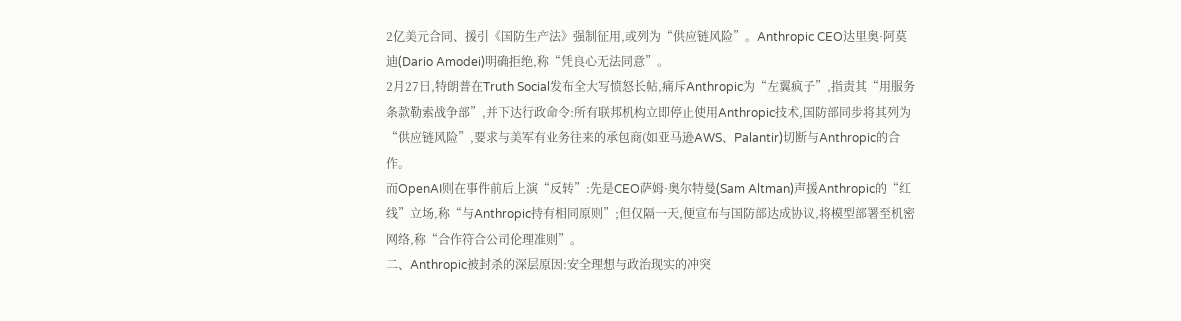2亿美元合同、援引《国防生产法》强制征用,或列为“供应链风险”。Anthropic CEO达里奥·阿莫迪(Dario Amodei)明确拒绝,称“凭良心无法同意”。
2月27日,特朗普在Truth Social发布全大写愤怒长帖,痛斥Anthropic为“左翼疯子”,指责其“用服务条款勒索战争部”,并下达行政命令:所有联邦机构立即停止使用Anthropic技术,国防部同步将其列为“供应链风险”,要求与美军有业务往来的承包商(如亚马逊AWS、Palantir)切断与Anthropic的合作。
而OpenAI则在事件前后上演“反转”:先是CEO萨姆·奥尔特曼(Sam Altman)声援Anthropic的“红线”立场,称“与Anthropic持有相同原则”;但仅隔一天,便宣布与国防部达成协议,将模型部署至机密网络,称“合作符合公司伦理准则”。
二、Anthropic被封杀的深层原因:安全理想与政治现实的冲突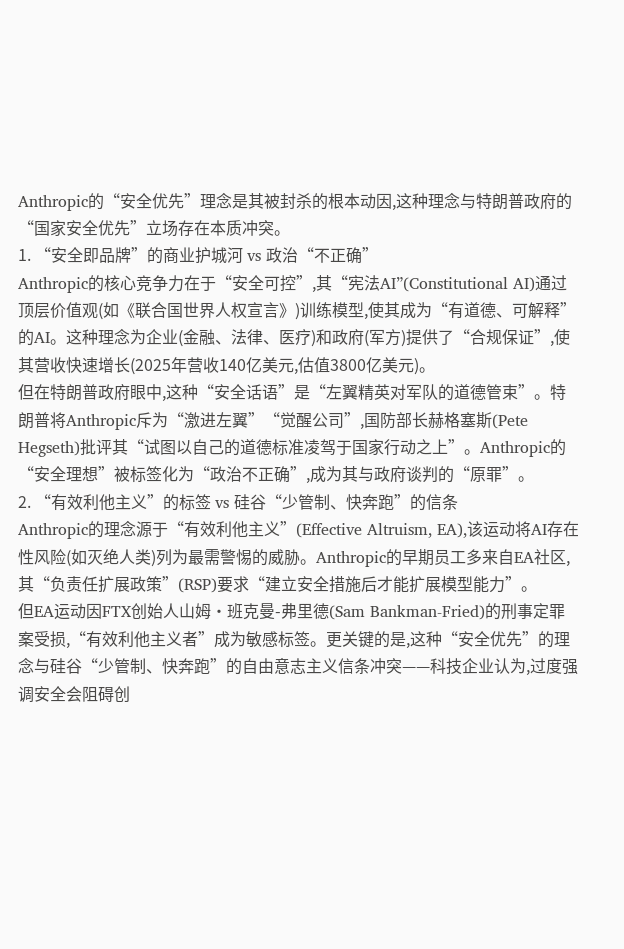Anthropic的“安全优先”理念是其被封杀的根本动因,这种理念与特朗普政府的“国家安全优先”立场存在本质冲突。
1. “安全即品牌”的商业护城河 vs 政治“不正确”
Anthropic的核心竞争力在于“安全可控”,其“宪法AI”(Constitutional AI)通过顶层价值观(如《联合国世界人权宣言》)训练模型,使其成为“有道德、可解释”的AI。这种理念为企业(金融、法律、医疗)和政府(军方)提供了“合规保证”,使其营收快速增长(2025年营收140亿美元,估值3800亿美元)。
但在特朗普政府眼中,这种“安全话语”是“左翼精英对军队的道德管束”。特朗普将Anthropic斥为“激进左翼”“觉醒公司”,国防部长赫格塞斯(Pete Hegseth)批评其“试图以自己的道德标准凌驾于国家行动之上”。Anthropic的“安全理想”被标签化为“政治不正确”,成为其与政府谈判的“原罪”。
2. “有效利他主义”的标签 vs 硅谷“少管制、快奔跑”的信条
Anthropic的理念源于“有效利他主义”(Effective Altruism, EA),该运动将AI存在性风险(如灭绝人类)列为最需警惕的威胁。Anthropic的早期员工多来自EA社区,其“负责任扩展政策”(RSP)要求“建立安全措施后才能扩展模型能力”。
但EA运动因FTX创始人山姆·班克曼-弗里德(Sam Bankman-Fried)的刑事定罪案受损,“有效利他主义者”成为敏感标签。更关键的是,这种“安全优先”的理念与硅谷“少管制、快奔跑”的自由意志主义信条冲突——科技企业认为,过度强调安全会阻碍创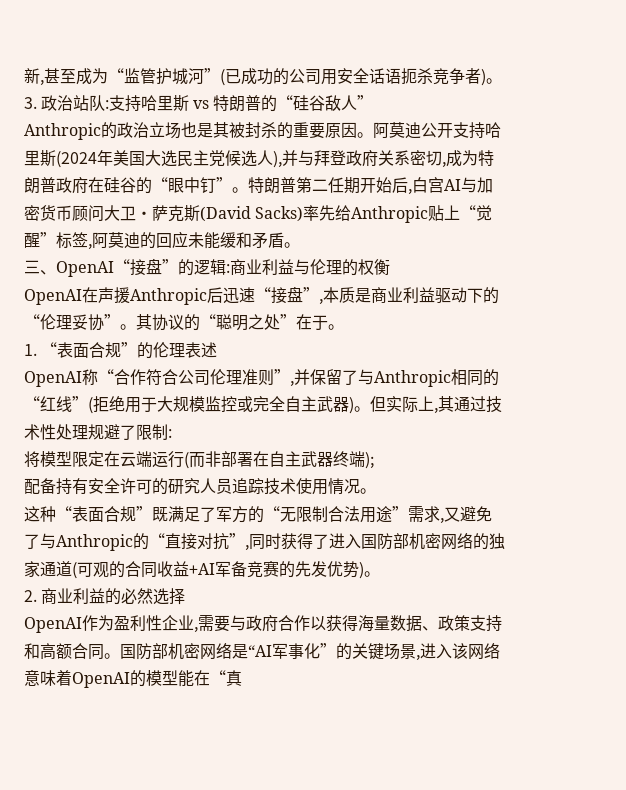新,甚至成为“监管护城河”(已成功的公司用安全话语扼杀竞争者)。
3. 政治站队:支持哈里斯 vs 特朗普的“硅谷敌人”
Anthropic的政治立场也是其被封杀的重要原因。阿莫迪公开支持哈里斯(2024年美国大选民主党候选人),并与拜登政府关系密切,成为特朗普政府在硅谷的“眼中钉”。特朗普第二任期开始后,白宫AI与加密货币顾问大卫·萨克斯(David Sacks)率先给Anthropic贴上“觉醒”标签,阿莫迪的回应未能缓和矛盾。
三、OpenAI“接盘”的逻辑:商业利益与伦理的权衡
OpenAI在声援Anthropic后迅速“接盘”,本质是商业利益驱动下的“伦理妥协”。其协议的“聪明之处”在于。
1. “表面合规”的伦理表述
OpenAI称“合作符合公司伦理准则”,并保留了与Anthropic相同的“红线”(拒绝用于大规模监控或完全自主武器)。但实际上,其通过技术性处理规避了限制:
将模型限定在云端运行(而非部署在自主武器终端);
配备持有安全许可的研究人员追踪技术使用情况。
这种“表面合规”既满足了军方的“无限制合法用途”需求,又避免了与Anthropic的“直接对抗”,同时获得了进入国防部机密网络的独家通道(可观的合同收益+AI军备竞赛的先发优势)。
2. 商业利益的必然选择
OpenAI作为盈利性企业,需要与政府合作以获得海量数据、政策支持和高额合同。国防部机密网络是“AI军事化”的关键场景,进入该网络意味着OpenAI的模型能在“真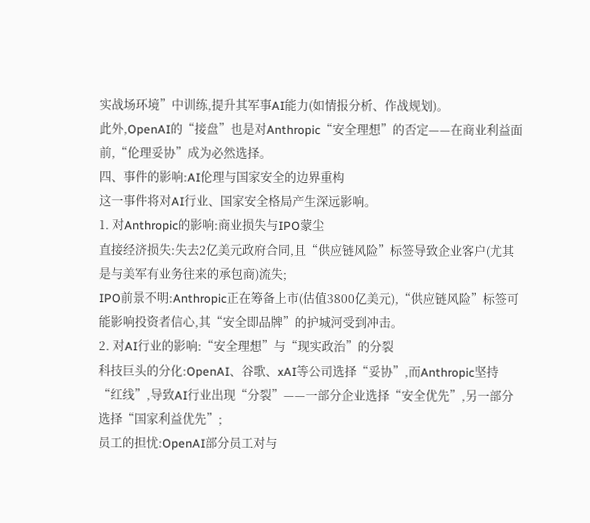实战场环境”中训练,提升其军事AI能力(如情报分析、作战规划)。
此外,OpenAI的“接盘”也是对Anthropic“安全理想”的否定——在商业利益面前,“伦理妥协”成为必然选择。
四、事件的影响:AI伦理与国家安全的边界重构
这一事件将对AI行业、国家安全格局产生深远影响。
1. 对Anthropic的影响:商业损失与IPO蒙尘
直接经济损失:失去2亿美元政府合同,且“供应链风险”标签导致企业客户(尤其是与美军有业务往来的承包商)流失;
IPO前景不明:Anthropic正在筹备上市(估值3800亿美元),“供应链风险”标签可能影响投资者信心,其“安全即品牌”的护城河受到冲击。
2. 对AI行业的影响:“安全理想”与“现实政治”的分裂
科技巨头的分化:OpenAI、谷歌、xAI等公司选择“妥协”,而Anthropic坚持“红线”,导致AI行业出现“分裂”——一部分企业选择“安全优先”,另一部分选择“国家利益优先”;
员工的担忧:OpenAI部分员工对与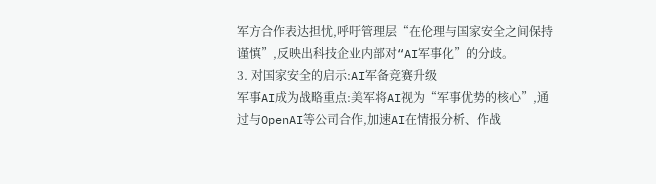军方合作表达担忧,呼吁管理层“在伦理与国家安全之间保持谨慎”,反映出科技企业内部对“AI军事化”的分歧。
3. 对国家安全的启示:AI军备竞赛升级
军事AI成为战略重点:美军将AI视为“军事优势的核心”,通过与OpenAI等公司合作,加速AI在情报分析、作战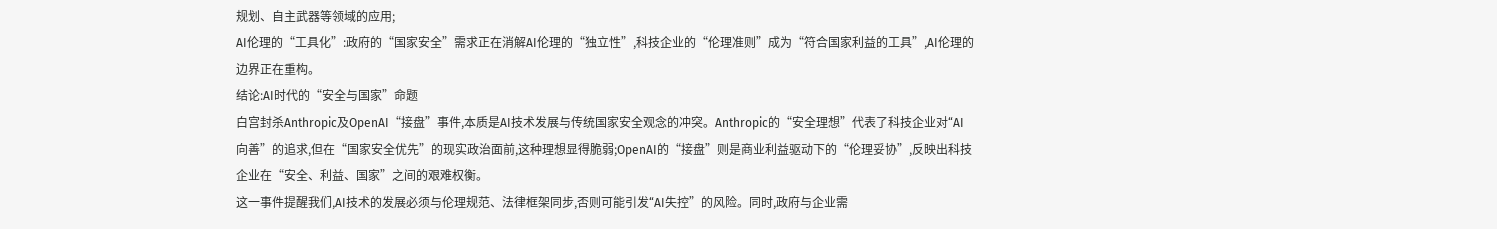规划、自主武器等领域的应用;
AI伦理的“工具化”:政府的“国家安全”需求正在消解AI伦理的“独立性”,科技企业的“伦理准则”成为“符合国家利益的工具”,AI伦理的边界正在重构。
结论:AI时代的“安全与国家”命题
白宫封杀Anthropic及OpenAI“接盘”事件,本质是AI技术发展与传统国家安全观念的冲突。Anthropic的“安全理想”代表了科技企业对“AI向善”的追求,但在“国家安全优先”的现实政治面前,这种理想显得脆弱;OpenAI的“接盘”则是商业利益驱动下的“伦理妥协”,反映出科技企业在“安全、利益、国家”之间的艰难权衡。
这一事件提醒我们,AI技术的发展必须与伦理规范、法律框架同步,否则可能引发“AI失控”的风险。同时,政府与企业需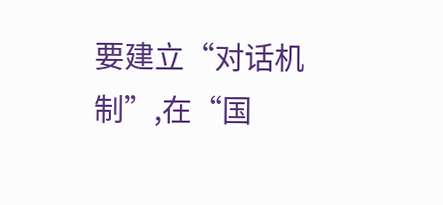要建立“对话机制”,在“国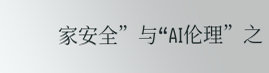家安全”与“AI伦理”之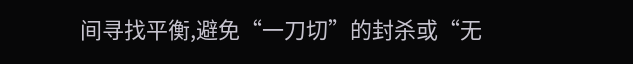间寻找平衡,避免“一刀切”的封杀或“无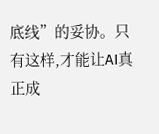底线”的妥协。只有这样,才能让AI真正成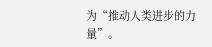为“推动人类进步的力量”。